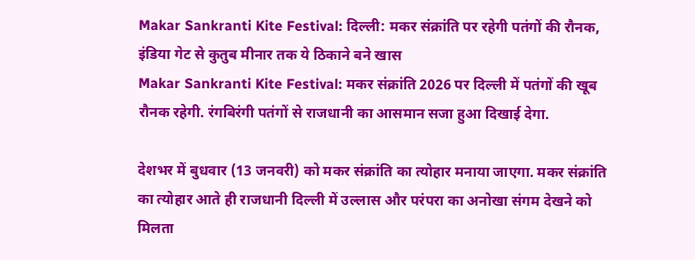Makar Sankranti Kite Festival: दिल्ली: मकर संक्रांति पर रहेगी पतंगों की रौनक, इंडिया गेट से कुतुब मीनार तक ये ठिकाने बने खास
Makar Sankranti Kite Festival: मकर संक्रांति 2026 पर दिल्ली में पतंगों की खूब रौनक रहेगी. रंगबिरंगी पतंगों से राजधानी का आसमान सजा हुआ दिखाई देगा.

देशभर में बुधवार (13 जनवरी) को मकर संक्रांति का त्योहार मनाया जाएगा. मकर संक्रांति का त्योहार आते ही राजधानी दिल्ली में उल्लास और परंपरा का अनोखा संगम देखने को मिलता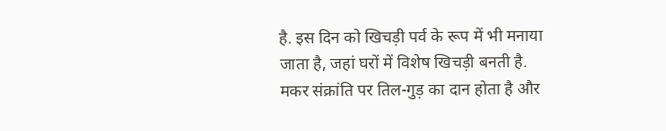है. इस दिन को खिचड़ी पर्व के रूप में भी मनाया जाता है, जहां घरों में विशेष खिचड़ी बनती है.
मकर संक्रांति पर तिल-गुड़ का दान होता है और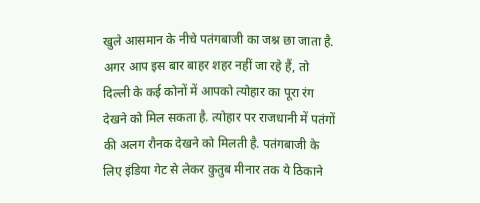खुले आसमान के नीचे पतंगबाजी का जश्न छा जाता है. अगर आप इस बार बाहर शहर नहीं जा रहे हैं, तो दिल्ली के कई कोनों में आपको त्योहार का पूरा रंग देखने को मिल सकता है. त्योहार पर राजधानी में पतंगों की अलग रौनक देखने को मिलती है. पतंगबाजी के लिए इंडिया गेट से लेकर कुतुब मीनार तक ये ठिकाने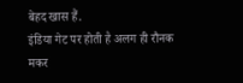बेहद खास हैं.
इंडिया गेट पर होती है अलग ही रौनक
मकर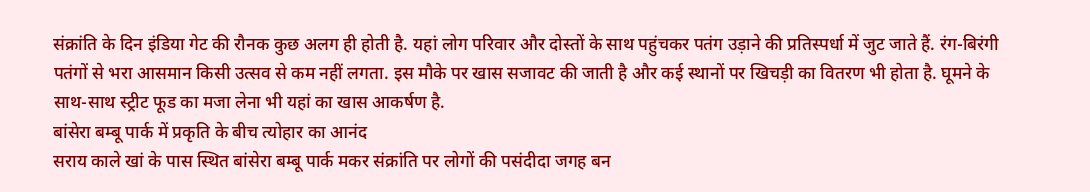संक्रांति के दिन इंडिया गेट की रौनक कुछ अलग ही होती है. यहां लोग परिवार और दोस्तों के साथ पहुंचकर पतंग उड़ाने की प्रतिस्पर्धा में जुट जाते हैं. रंग-बिरंगी पतंगों से भरा आसमान किसी उत्सव से कम नहीं लगता. इस मौके पर खास सजावट की जाती है और कई स्थानों पर खिचड़ी का वितरण भी होता है. घूमने के साथ-साथ स्ट्रीट फूड का मजा लेना भी यहां का खास आकर्षण है.
बांसेरा बम्बू पार्क में प्रकृति के बीच त्योहार का आनंद
सराय काले खां के पास स्थित बांसेरा बम्बू पार्क मकर संक्रांति पर लोगों की पसंदीदा जगह बन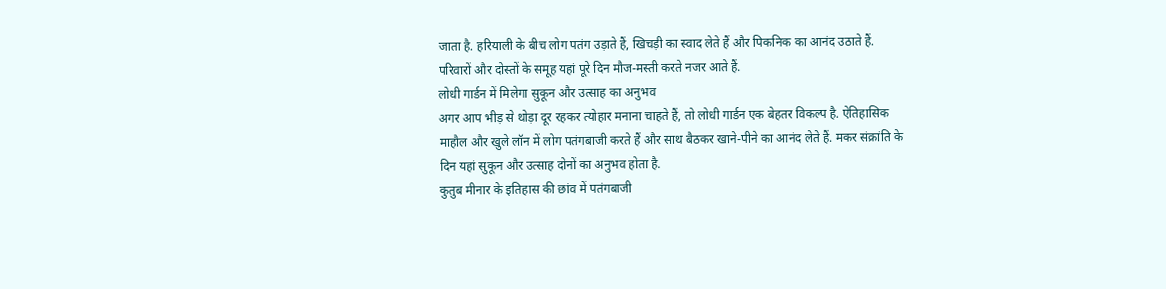जाता है. हरियाली के बीच लोग पतंग उड़ाते हैं, खिचड़ी का स्वाद लेते हैं और पिकनिक का आनंद उठाते हैं. परिवारों और दोस्तों के समूह यहां पूरे दिन मौज-मस्ती करते नजर आते हैं.
लोधी गार्डन में मिलेगा सुकून और उत्साह का अनुभव
अगर आप भीड़ से थोड़ा दूर रहकर त्योहार मनाना चाहते हैं, तो लोधी गार्डन एक बेहतर विकल्प है. ऐतिहासिक माहौल और खुले लॉन में लोग पतंगबाजी करते हैं और साथ बैठकर खाने-पीने का आनंद लेते हैं. मकर संक्रांति के दिन यहां सुकून और उत्साह दोनों का अनुभव होता है.
कुतुब मीनार के इतिहास की छांव में पतंगबाजी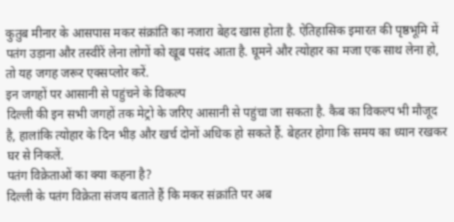कुतुब मीनार के आसपास मकर संक्रांति का नजारा बेहद खास होता है. ऐतिहासिक इमारत की पृष्ठभूमि में पतंग उड़ाना और तस्वीरें लेना लोगों को खूब पसंद आता है. घूमने और त्योहार का मजा एक साथ लेना हो, तो यह जगह जरूर एक्सप्लोर करें.
इन जगहों पर आसानी से पहुंचने के विकल्प
दिल्ली की इन सभी जगहों तक मेट्रो के जरिए आसानी से पहुंचा जा सकता है. कैब का विकल्प भी मौजूद है, हालांकि त्योहार के दिन भीड़ और खर्च दोनों अधिक हो सकते हैं. बेहतर होगा कि समय का ध्यान रखकर घर से निकलें.
पतंग विक्रेताओं का क्या कहना है?
दिल्ली के पतंग विक्रेता संजय बताते हैं कि मकर संक्रांति पर अब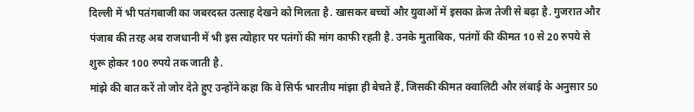दिल्ली में भी पतंगबाजी का जबरदस्त उत्साह देखने को मिलता है. खासकर बच्चों और युवाओं में इसका क्रेज तेजी से बढ़ा है. गुजरात और पंजाब की तरह अब राजधानी में भी इस त्योहार पर पतंगों की मांग काफी रहती है. उनके मुताबिक, पतंगों की कीमत 10 से 20 रुपये से शुरू होकर 100 रुपये तक जाती है.
मांझे की बात करें तो जोर देते हुए उन्होंने कहा कि वे सिर्फ भारतीय मांझा ही बेचते हैं, जिसकी कीमत क्वालिटी और लंबाई के अनुसार 50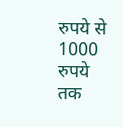रुपये से 1000 रुपये तक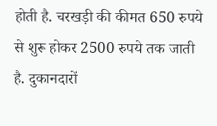होती है. चरखड़ी की कीमत 650 रुपये से शुरू होकर 2500 रुपये तक जाती है. दुकानदारों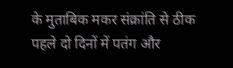के मुताबिक मकर संक्रांति से ठीक पहले दो दिनों में पतंग और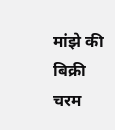मांझे की बिक्री चरम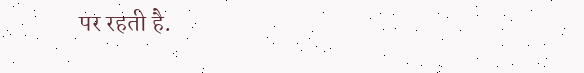पर रहती है.